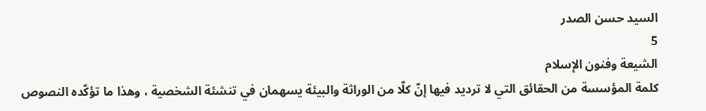السيد حسن الصدر
5
الشيعة وفنون الإسلام
كلمة المؤسسة من الحقائق التي لا ترديد فيها إنّ كلّا من الوراثة والبيئة يسهمان في تنشئة الشخصية ، وهذا ما تؤكّده النصوص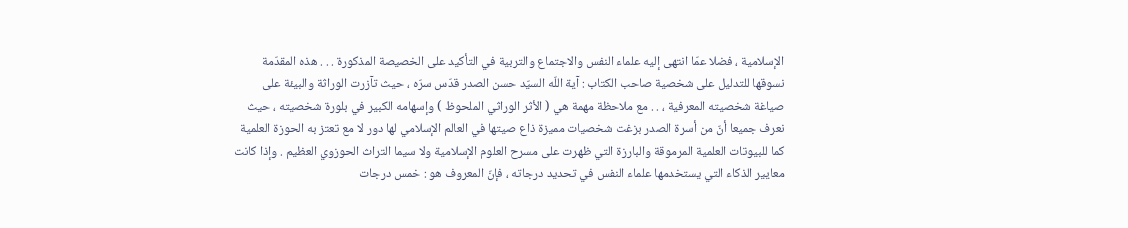الإسلامية ، فضلا عمّا انتهى إليه علماء النفس والاجتماع والتربية في التأكيد على الخصيصة المذكورة . . . هذه المقدّمة نسوقها للتدليل على شخصية صاحب الكتاب : آية اللّه السيّد حسن الصدر قدّس سرّه ، حيث تآزرت الوراثة والبيئة على صياغة شخصيته المعرفية ، . . مع ملاحظة مهمة هي ( الأثر الوراثي الملحوظ ) وإسهامه الكبير في بلورة شخصيته ، حيث نعرف جميعا أنّ من أسرة الصدر بزغت شخصيات مميزة ذاع صيتها في العالم الإسلامي لها دور لا مع تعتز به الحوزة العلمية كما للبيوتات العلمية المرموقة والبارزة التي ظهرت على مسرح العلوم الإسلامية ولا سيما التراث الحوزوي العظيم . وإذا كانت معايير الذكاء التي يستخدمها علماء النفس في تحديد درجاته ، فإنّ المعروف هو : خمس درجات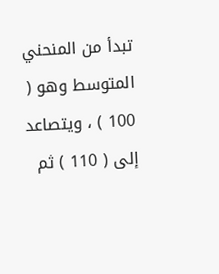تبدأ من المنحني المتوسط وهو ( 100 ) ، ويتصاعد إلى ( 110 ) ثم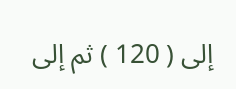إلى ( 120 ) ثم إلى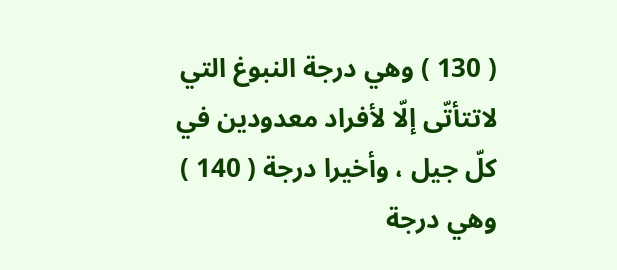( 130 ) وهي درجة النبوغ التي لاتتأتّى إلّا لأفراد معدودين في كلّ جيل ، وأخيرا درجة ( 140 ) وهي درجة